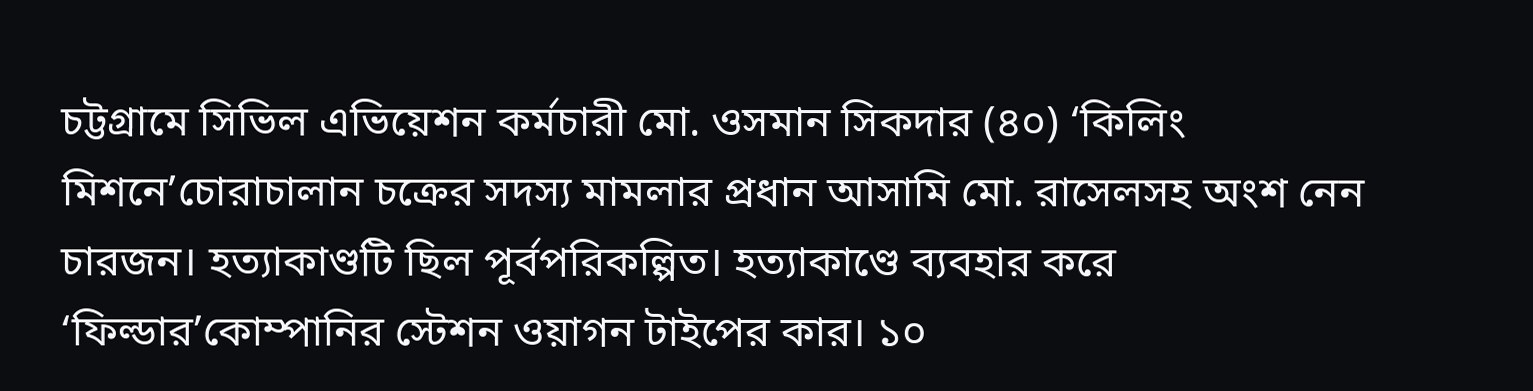চট্টগ্রামে সিভিল এভিয়েশন কর্মচারী মো. ওসমান সিকদার (৪০) ‘কিলিং মিশনে’চোরাচালান চক্রের সদস্য মামলার প্রধান আসামি মো. রাসেলসহ অংশ নেন চারজন। হত্যাকাণ্ডটি ছিল পূর্বপরিকল্পিত। হত্যাকাণ্ডে ব্যবহার করে ‘ফিল্ডার’কোম্পানির স্টেশন ওয়াগন টাইপের কার। ১০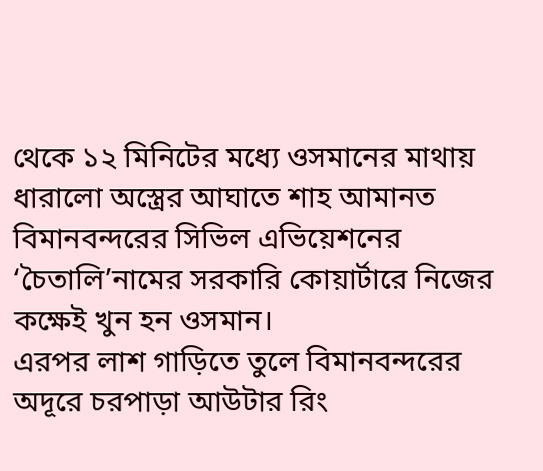থেকে ১২ মিনিটের মধ্যে ওসমানের মাথায় ধারালো অস্ত্রের আঘাতে শাহ আমানত বিমানবন্দরের সিভিল এভিয়েশনের ‘চৈতালি’নামের সরকারি কোয়ার্টারে নিজের কক্ষেই খুন হন ওসমান।
এরপর লাশ গাড়িতে তুলে বিমানবন্দরের অদূরে চরপাড়া আউটার রিং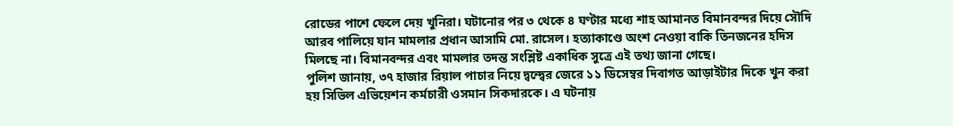রোডের পাশে ফেলে দেয় খুনিরা। ঘটানোর পর ৩ থেকে ৪ ঘণ্টার মধ্যে শাহ আমানত বিমানবন্দর দিয়ে সৌদি আরব পালিয়ে যান মামলার প্রধান আসামি মো. রাসেল। হত্যাকাণ্ডে অংশ নেওয়া বাকি তিনজনের হদিস মিলছে না। বিমানবন্দর এবং মামলার তদন্ত সংশ্লিষ্ট একাধিক সুত্রে এই তথ্য জানা গেছে।
পুলিশ জানায়, ৩৭ হাজার রিয়াল পাচার নিয়ে দ্বন্দ্বের জেরে ১১ ডিসেম্বর দিবাগত আড়াইটার দিকে খুন করা হয় সিভিল এভিয়েশন কর্মচারী ওসমান সিকদারকে। এ ঘটনায়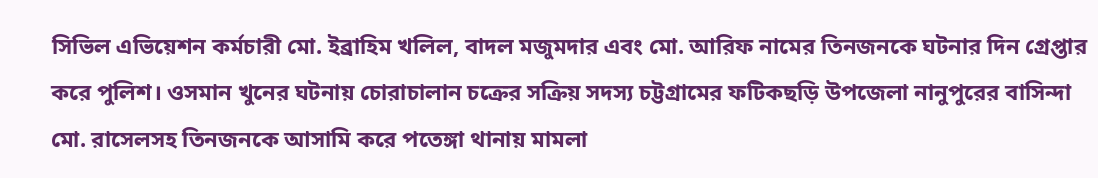সিভিল এভিয়েশন কর্মচারী মো. ইব্রাহিম খলিল, বাদল মজুমদার এবং মো. আরিফ নামের তিনজনকে ঘটনার দিন গ্রেপ্তার করে পুলিশ। ওসমান খুনের ঘটনায় চোরাচালান চক্রের সক্রিয় সদস্য চট্টগ্রামের ফটিকছড়ি উপজেলা নানুপুরের বাসিন্দা মো. রাসেলসহ তিনজনকে আসামি করে পতেঙ্গা থানায় মামলা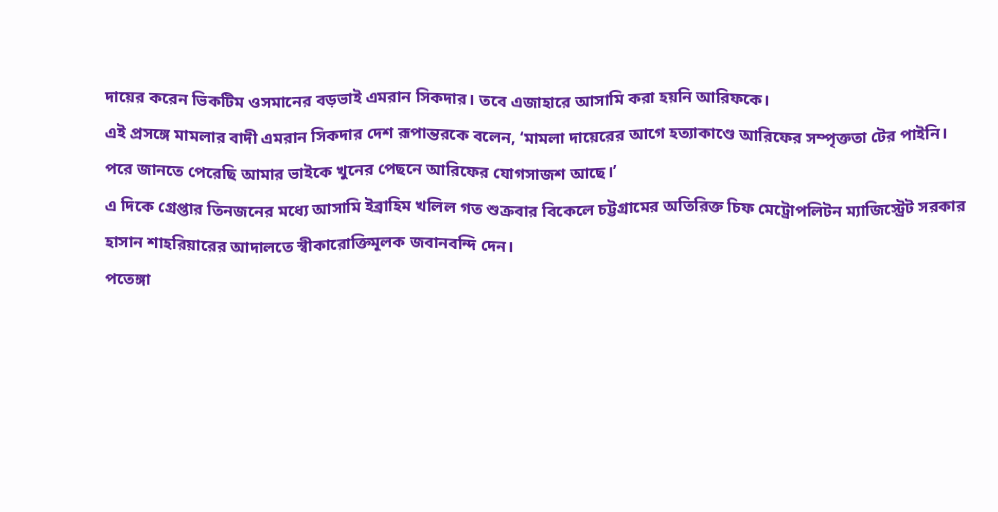দায়ের করেন ভিকটিম ওসমানের বড়ভাই এমরান সিকদার। তবে এজাহারে আসামি করা হয়নি আরিফকে।
এই প্রসঙ্গে মামলার বাদী এমরান সিকদার দেশ রূপান্তরকে বলেন, ‘মামলা দায়েরের আগে হত্যাকাণ্ডে আরিফের সম্পৃক্ততা টের পাইনি। পরে জানতে পেরেছি আমার ভাইকে খুনের পেছনে আরিফের যোগসাজশ আছে।’
এ দিকে গ্রেপ্তার তিনজনের মধ্যে আসামি ইব্রাহিম খলিল গত শুক্রবার বিকেলে চট্টগ্রামের অতিরিক্ত চিফ মেট্রোপলিটন ম্যাজিস্ট্রেট সরকার হাসান শাহরিয়ারের আদালতে স্বীকারোক্তিমূলক জবানবন্দি দেন।
পতেঙ্গা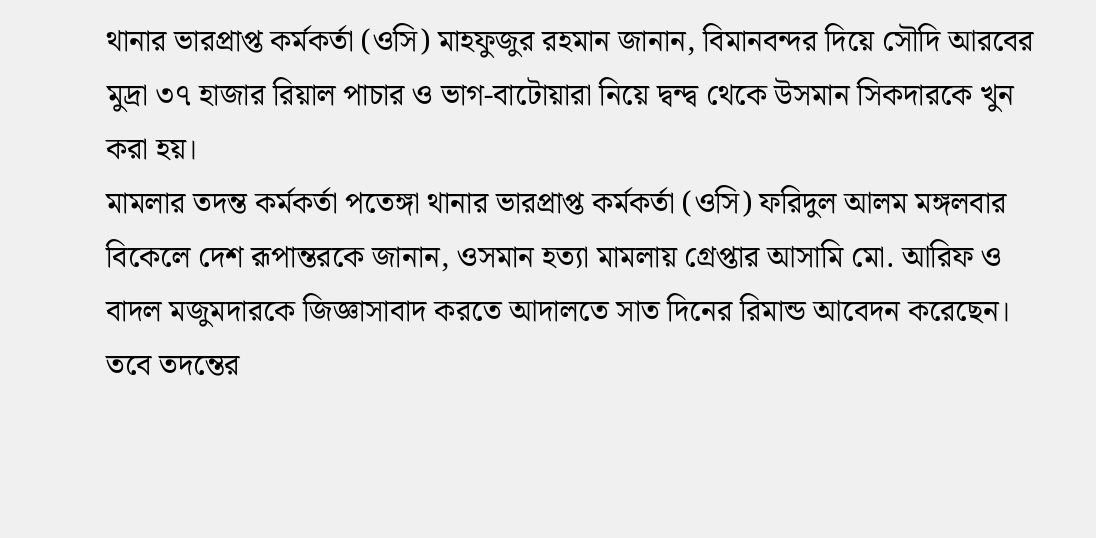থানার ভারপ্রাপ্ত কর্মকর্তা (ওসি) মাহফুজুর রহমান জানান, বিমানবন্দর দিয়ে সৌদি আরবের মুদ্রা ৩৭ হাজার রিয়াল পাচার ও ভাগ-বাটোয়ারা নিয়ে দ্বন্দ্ব থেকে উসমান সিকদারকে খুন করা হয়।
মামলার তদন্ত কর্মকর্তা পতেঙ্গা থানার ভারপ্রাপ্ত কর্মকর্তা (ওসি) ফরিদুল আলম মঙ্গলবার বিকেলে দেশ রূপান্তরকে জানান, ওসমান হত্যা মামলায় গ্রেপ্তার আসামি মো. আরিফ ও বাদল মজুমদারকে জিজ্ঞাসাবাদ করতে আদালতে সাত দিনের রিমান্ড আবেদন করেছেন। তবে তদন্তের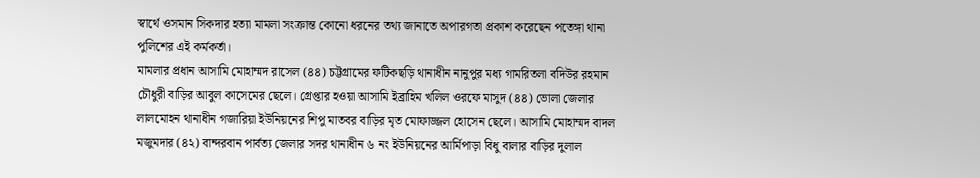স্বার্থে ওসমান সিকদার হত্যা মামলা সংক্রান্ত কোনো ধরনের তথ্য জানাতে অপারগতা প্রকাশ করেছেন পতেঙ্গা থানা পুলিশের এই কর্মকর্তা।
মামলার প্রধান আসামি মোহাম্মদ রাসেল (৪৪) চট্টগ্রামের ফটিকছড়ি থানাধীন নানুপুর মধ্য গামরিতলা বদিউর রহমান চৌধুরী বাড়ির আবুল কাসেমের ছেলে। গ্রেপ্তার হওয়া আসামি ইব্রাহিম খলিল ওরফে মাসুদ (৪৪) ভোলা জেলার লালমোহন থানাধীন গজারিয়া ইউনিয়নের শিপু মাতবর বাড়ির মৃত মোফাজ্জল হোসেন ছেলে। আসামি মোহাম্মদ বাদল মজুমদার (৪২) বান্দরবান পার্বত্য জেলার সদর থানাধীন ৬ নং ইউনিয়নের আর্মিপাড়া বিধু বালার বাড়ির দুলাল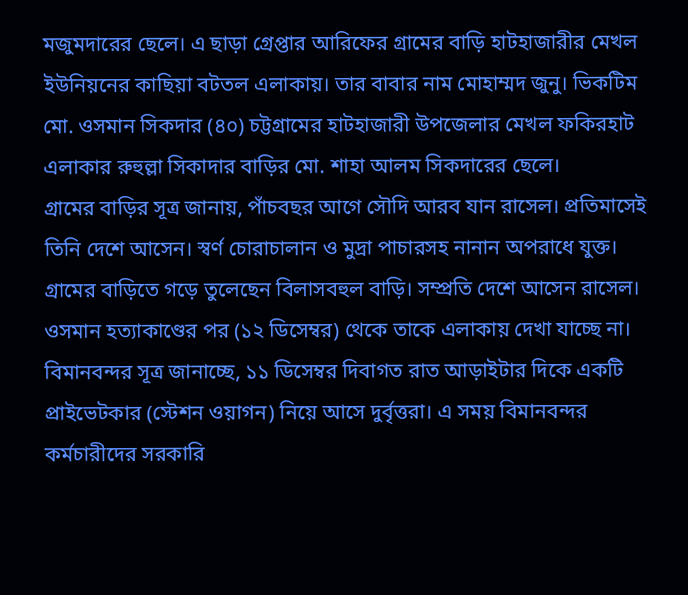মজুমদারের ছেলে। এ ছাড়া গ্রেপ্তার আরিফের গ্রামের বাড়ি হাটহাজারীর মেখল ইউনিয়নের কাছিয়া বটতল এলাকায়। তার বাবার নাম মোহাম্মদ জুনু। ভিকটিম মো. ওসমান সিকদার (৪০) চট্টগ্রামের হাটহাজারী উপজেলার মেখল ফকিরহাট এলাকার রুহুল্লা সিকাদার বাড়ির মো. শাহা আলম সিকদারের ছেলে।
গ্রামের বাড়ির সূত্র জানায়, পাঁচবছর আগে সৌদি আরব যান রাসেল। প্রতিমাসেই তিনি দেশে আসেন। স্বর্ণ চোরাচালান ও মুদ্রা পাচারসহ নানান অপরাধে যুক্ত। গ্রামের বাড়িতে গড়ে তুলেছেন বিলাসবহুল বাড়ি। সম্প্রতি দেশে আসেন রাসেল। ওসমান হত্যাকাণ্ডের পর (১২ ডিসেম্বর) থেকে তাকে এলাকায় দেখা যাচ্ছে না।
বিমানবন্দর সূত্র জানাচ্ছে, ১১ ডিসেম্বর দিবাগত রাত আড়াইটার দিকে একটি প্রাইভেটকার (স্টেশন ওয়াগন) নিয়ে আসে দুর্বৃত্তরা। এ সময় বিমানবন্দর কর্মচারীদের সরকারি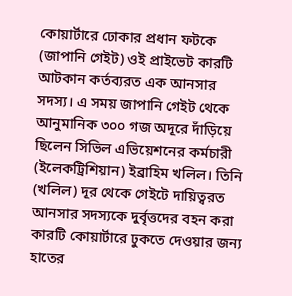কোয়ার্টারে ঢোকার প্রধান ফটকে (জাপানি গেইট) ওই প্রাইভেট কারটি আটকান কর্তব্যরত এক আনসার সদস্য। এ সময় জাপানি গেইট থেকে আনুমানিক ৩০০ গজ অদূরে দাঁড়িয়ে ছিলেন সিভিল এভিয়েশনের কর্মচারী (ইলেকট্রিশিয়ান) ইব্রাহিম খলিল। তিনি (খলিল) দূর থেকে গেইটে দায়িত্বরত আনসার সদস্যকে দুর্বৃত্তদের বহন করা কারটি কোয়ার্টারে ঢুকতে দেওয়ার জন্য হাতের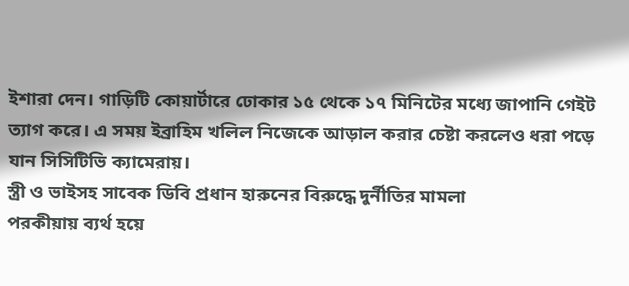ইশারা দেন। গাড়িটি কোয়ার্টারে ঢোকার ১৫ থেকে ১৭ মিনিটের মধ্যে জাপানি গেইট ত্যাগ করে। এ সময় ইব্রাহিম খলিল নিজেকে আড়াল করার চেষ্টা করলেও ধরা পড়ে যান সিসিটিভি ক্যামেরায়।
স্ত্রী ও ভাইসহ সাবেক ডিবি প্রধান হারুনের বিরুদ্ধে দুর্নীতির মামলা
পরকীয়ায় ব্যর্থ হয়ে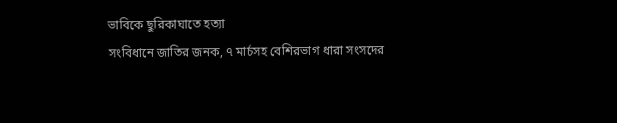ভাবিকে ছুরিকাঘাতে হত্যা
সংবিধানে জাতির জনক, ৭ মার্চসহ বেশিরভাগ ধারা সংসদের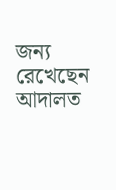জন্য রেখেছেন আদালত